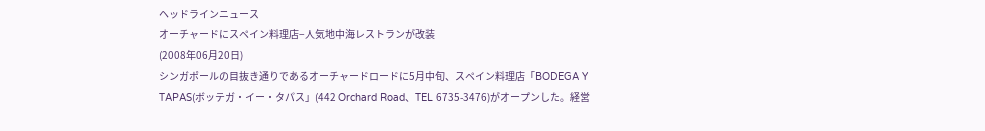ヘッドラインニュース
オーチャードにスペイン料理店−人気地中海レストランが改装
(2008年06月20日)
シンガポールの目抜き通りであるオーチャードロードに5月中旬、スペイン料理店「BODEGA Y TAPAS(ボッテガ・イー・タパス」(442 Orchard Road、TEL 6735-3476)がオープンした。経営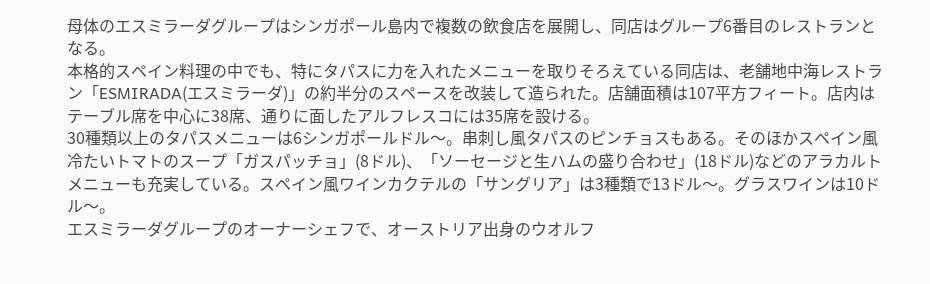母体のエスミラーダグループはシンガポール島内で複数の飲食店を展開し、同店はグループ6番目のレストランとなる。
本格的スペイン料理の中でも、特にタパスに力を入れたメニューを取りそろえている同店は、老舗地中海レストラン「ESMIRADA(エスミラーダ)」の約半分のスペースを改装して造られた。店舗面積は107平方フィート。店内はテーブル席を中心に38席、通りに面したアルフレスコには35席を設ける。
30種類以上のタパスメニューは6シンガポールドル〜。串刺し風タパスのピンチョスもある。そのほかスペイン風冷たいトマトのスープ「ガスパッチョ」(8ドル)、「ソーセージと生ハムの盛り合わせ」(18ドル)などのアラカルトメニューも充実している。スペイン風ワインカクテルの「サングリア」は3種類で13ドル〜。グラスワインは10ドル〜。
エスミラーダグループのオーナーシェフで、オーストリア出身のウオルフ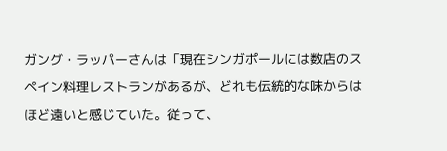ガング・ラッパーさんは「現在シンガポールには数店のスペイン料理レストランがあるが、どれも伝統的な味からはほど遠いと感じていた。従って、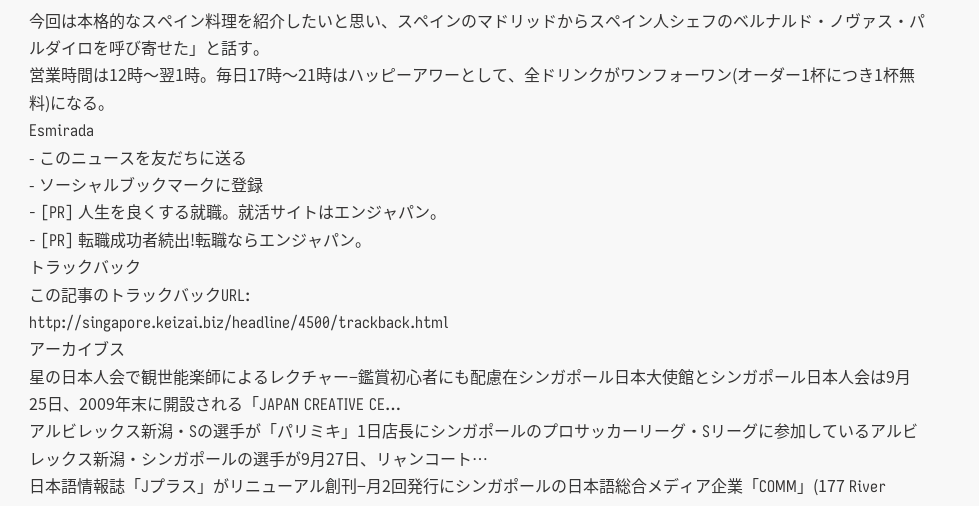今回は本格的なスペイン料理を紹介したいと思い、スペインのマドリッドからスペイン人シェフのベルナルド・ノヴァス・パルダイロを呼び寄せた」と話す。
営業時間は12時〜翌1時。毎日17時〜21時はハッピーアワーとして、全ドリンクがワンフォーワン(オーダー1杯につき1杯無料)になる。
Esmirada
- このニュースを友だちに送る
- ソーシャルブックマークに登録
- [PR] 人生を良くする就職。就活サイトはエンジャパン。
- [PR] 転職成功者続出!転職ならエンジャパン。
トラックバック
この記事のトラックバックURL:
http://singapore.keizai.biz/headline/4500/trackback.html
アーカイブス
星の日本人会で観世能楽師によるレクチャー−鑑賞初心者にも配慮在シンガポール日本大使館とシンガポール日本人会は9月25日、2009年末に開設される「JAPAN CREATIVE CE…
アルビレックス新潟・Sの選手が「パリミキ」1日店長にシンガポールのプロサッカーリーグ・Sリーグに参加しているアルビレックス新潟・シンガポールの選手が9月27日、リャンコート…
日本語情報誌「Jプラス」がリニューアル創刊−月2回発行にシンガポールの日本語総合メディア企業「COMM」(177 River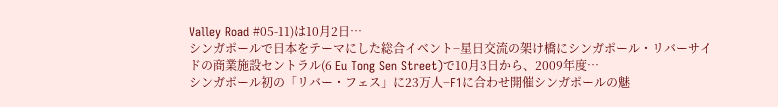Valley Road #05-11)は10月2日…
シンガポールで日本をテーマにした総合イベント−星日交流の架け橋にシンガポール・リバーサイドの商業施設セントラル(6 Eu Tong Sen Street)で10月3日から、2009年度…
シンガポール初の「リバー・フェス」に23万人−F1に合わせ開催シンガポールの魅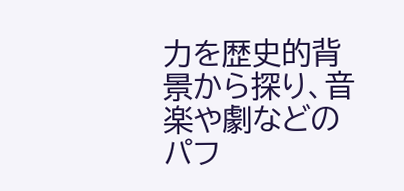力を歴史的背景から探り、音楽や劇などのパフ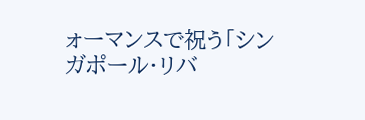ォーマンスで祝う「シンガポール・リバ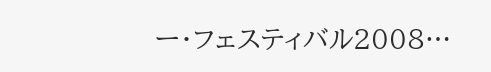ー・フェスティバル2008…